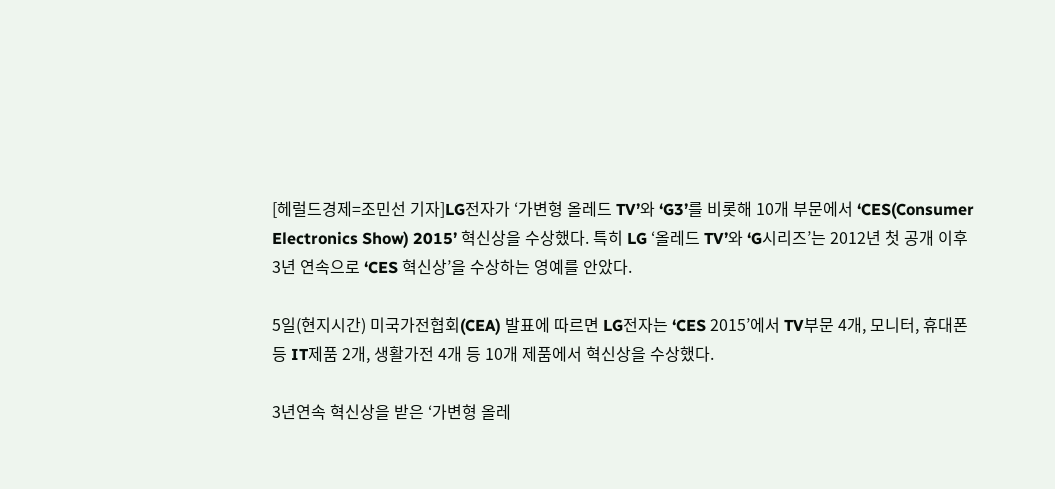[헤럴드경제=조민선 기자]LG전자가 ‘가변형 올레드 TV’와 ‘G3’를 비롯해 10개 부문에서 ‘CES(Consumer Electronics Show) 2015’ 혁신상을 수상했다. 특히 LG ‘올레드 TV’와 ‘G시리즈’는 2012년 첫 공개 이후 3년 연속으로 ‘CES 혁신상’을 수상하는 영예를 안았다.

5일(현지시간) 미국가전협회(CEA) 발표에 따르면 LG전자는 ‘CES 2015’에서 TV부문 4개, 모니터, 휴대폰 등 IT제품 2개, 생활가전 4개 등 10개 제품에서 혁신상을 수상했다.

3년연속 혁신상을 받은 ‘가변형 올레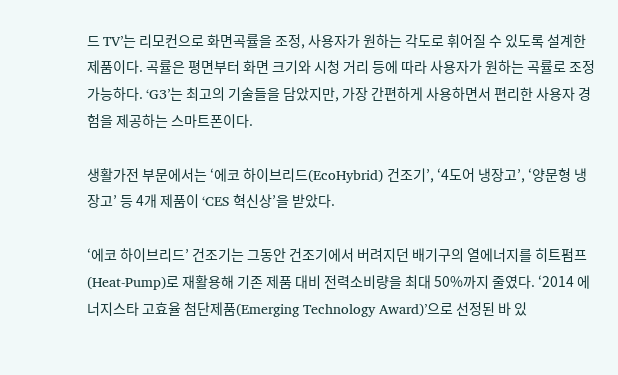드 TV’는 리모컨으로 화면곡률을 조정, 사용자가 원하는 각도로 휘어질 수 있도록 설계한 제품이다. 곡률은 평면부터 화면 크기와 시청 거리 등에 따라 사용자가 원하는 곡률로 조정 가능하다. ‘G3’는 최고의 기술들을 담았지만, 가장 간편하게 사용하면서 편리한 사용자 경험을 제공하는 스마트폰이다.

생활가전 부문에서는 ‘에코 하이브리드(EcoHybrid) 건조기’, ‘4도어 냉장고’, ‘양문형 냉장고’ 등 4개 제품이 ‘CES 혁신상’을 받았다.

‘에코 하이브리드’ 건조기는 그동안 건조기에서 버려지던 배기구의 열에너지를 히트펌프(Heat-Pump)로 재활용해 기존 제품 대비 전력소비량을 최대 50%까지 줄였다. ‘2014 에너지스타 고효율 첨단제품(Emerging Technology Award)’으로 선정된 바 있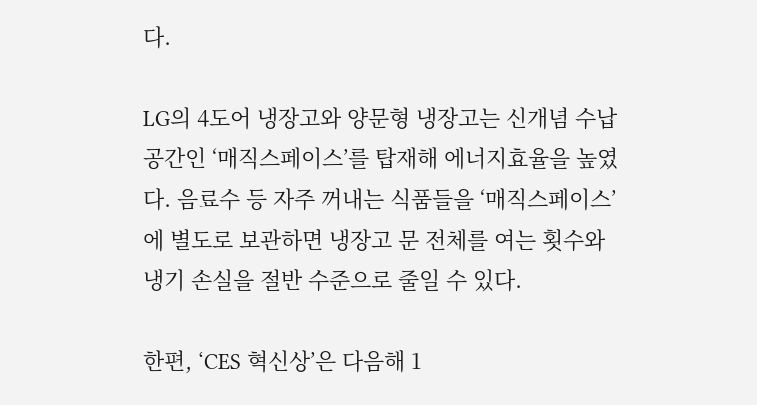다.

LG의 4도어 냉장고와 양문형 냉장고는 신개념 수납공간인 ‘매직스페이스’를 탑재해 에너지효율을 높였다. 음료수 등 자주 꺼내는 식품들을 ‘매직스페이스’에 별도로 보관하면 냉장고 문 전체를 여는 횟수와 냉기 손실을 절반 수준으로 줄일 수 있다.

한편, ‘CES 혁신상’은 다음해 1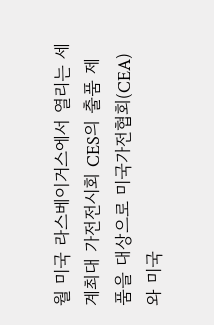월 미국 라스베이거스에서 열리는 세계최대 가전전시회 CES의 출품 제품을 대상으로 미국가전협회(CEA)와 미국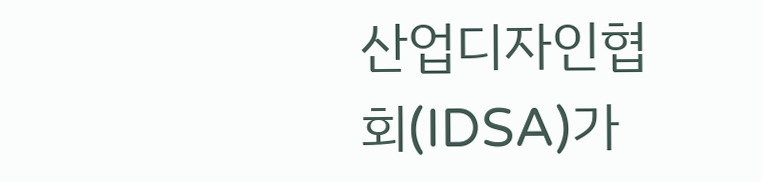산업디자인협회(IDSA)가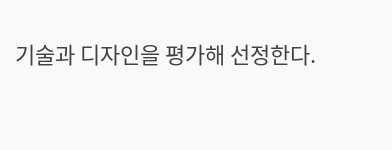기술과 디자인을 평가해 선정한다.